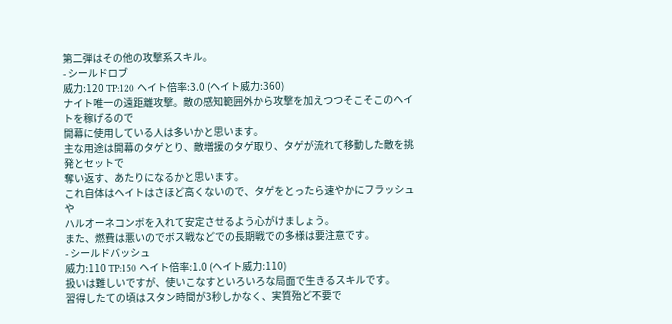第二弾はその他の攻撃系スキル。
- シールドロブ
威力:120 TP:120 ヘイト倍率:3.0 (ヘイト威力:360)
ナイト唯一の遠距離攻撃。敵の感知範囲外から攻撃を加えつつそこそこのヘイトを稼げるので
開幕に使用している人は多いかと思います。
主な用途は開幕のタゲとり、敵増援のタゲ取り、タゲが流れて移動した敵を挑発とセットで
奪い返す、あたりになるかと思います。
これ自体はヘイトはさほど高くないので、タゲをとったら速やかにフラッシュや
ハルオーネコンボを入れて安定させるよう心がけましょう。
また、燃費は悪いのでボス戦などでの長期戦での多様は要注意です。
- シールドバッシュ
威力:110 TP:150 ヘイト倍率:1.0 (ヘイト威力:110)
扱いは難しいですが、使いこなすといろいろな局面で生きるスキルです。
習得したての頃はスタン時間が3秒しかなく、実質殆ど不要で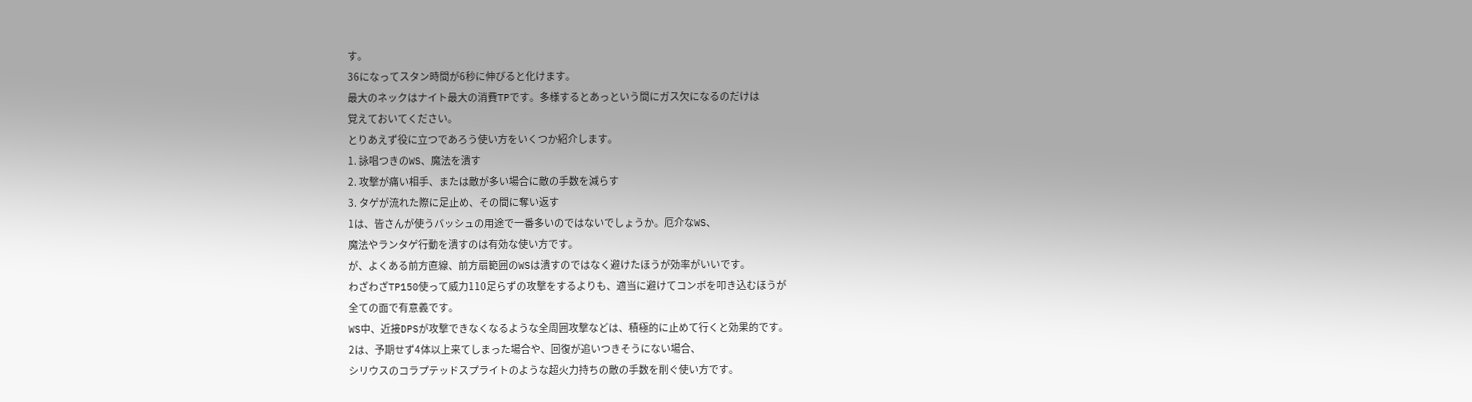す。
36になってスタン時間が6秒に伸びると化けます。
最大のネックはナイト最大の消費TPです。多様するとあっという間にガス欠になるのだけは
覚えておいてください。
とりあえず役に立つであろう使い方をいくつか紹介します。
1. 詠唱つきのWS、魔法を潰す
2. 攻撃が痛い相手、または敵が多い場合に敵の手数を減らす
3. タゲが流れた際に足止め、その間に奪い返す
1は、皆さんが使うバッシュの用途で一番多いのではないでしょうか。厄介なWS、
魔法やランタゲ行動を潰すのは有効な使い方です。
が、よくある前方直線、前方扇範囲のWSは潰すのではなく避けたほうが効率がいいです。
わざわざTP150使って威力110足らずの攻撃をするよりも、適当に避けてコンボを叩き込むほうが
全ての面で有意義です。
WS中、近接DPSが攻撃できなくなるような全周囲攻撃などは、積極的に止めて行くと効果的です。
2は、予期せず4体以上来てしまった場合や、回復が追いつきそうにない場合、
シリウスのコラプテッドスプライトのような超火力持ちの敵の手数を削ぐ使い方です。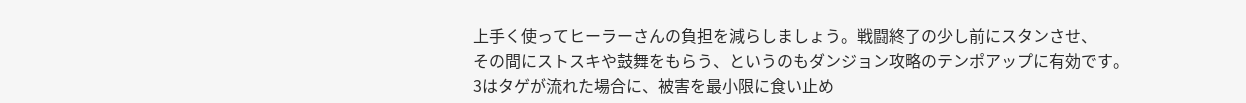上手く使ってヒーラーさんの負担を減らしましょう。戦闘終了の少し前にスタンさせ、
その間にストスキや鼓舞をもらう、というのもダンジョン攻略のテンポアップに有効です。
3はタゲが流れた場合に、被害を最小限に食い止め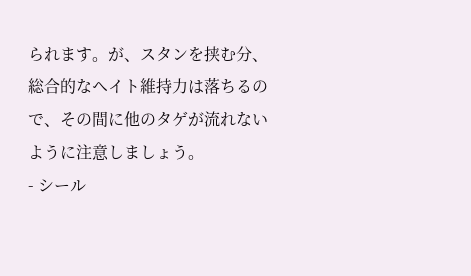られます。が、スタンを挟む分、
総合的なヘイト維持力は落ちるので、その間に他のタゲが流れないように注意しましょう。
- シール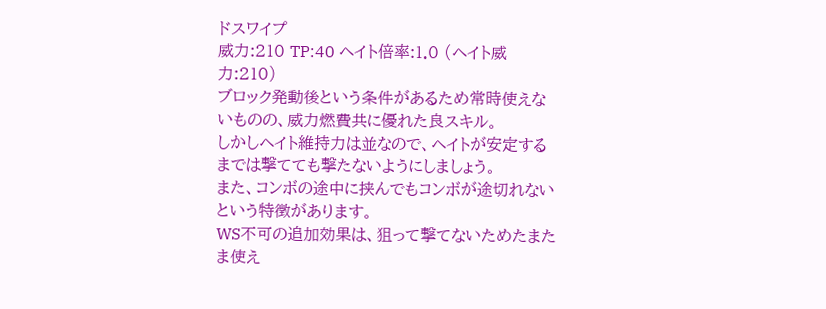ドスワイプ
威力:210 TP:40 ヘイト倍率:1.0 (ヘイト威力:210)
ブロック発動後という条件があるため常時使えないものの、威力燃費共に優れた良スキル。
しかしヘイト維持力は並なので、ヘイトが安定するまでは撃てても撃たないようにしましょう。
また、コンボの途中に挟んでもコンボが途切れないという特徴があります。
WS不可の追加効果は、狙って撃てないためたまたま使え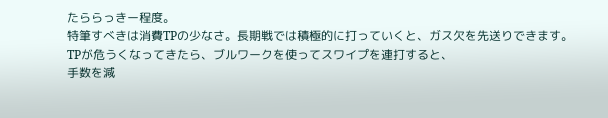たららっきー程度。
特筆すべきは消費TPの少なさ。長期戦では積極的に打っていくと、ガス欠を先送りできます。
TPが危うくなってきたら、ブルワークを使ってスワイプを連打すると、
手数を減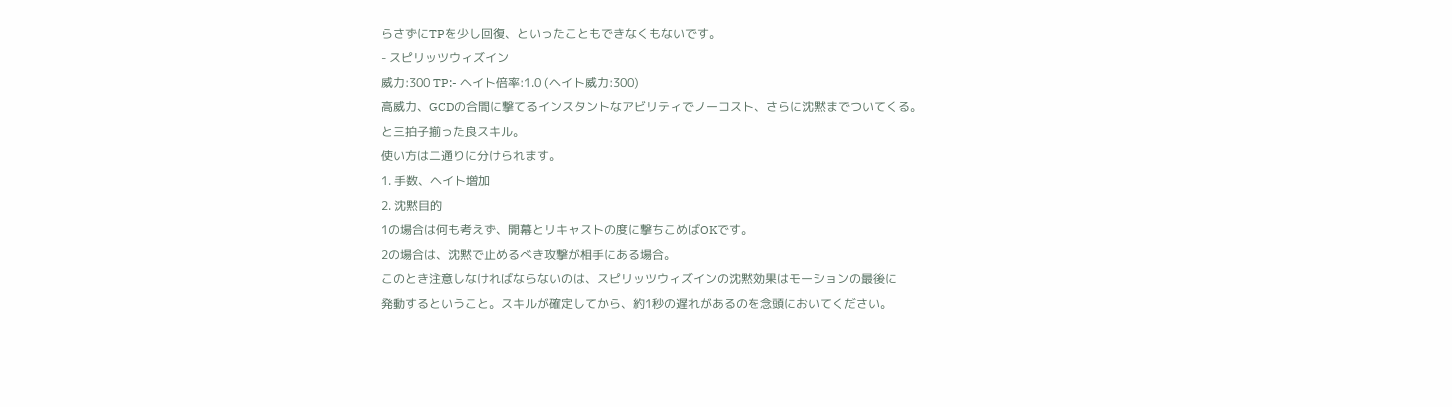らさずにTPを少し回復、といったこともできなくもないです。
- スピリッツウィズイン
威力:300 TP:- ヘイト倍率:1.0 (ヘイト威力:300)
高威力、GCDの合間に撃てるインスタントなアビリティでノーコスト、さらに沈黙までついてくる。
と三拍子揃った良スキル。
使い方は二通りに分けられます。
1. 手数、ヘイト増加
2. 沈黙目的
1の場合は何も考えず、開幕とリキャストの度に撃ちこめばOKです。
2の場合は、沈黙で止めるべき攻撃が相手にある場合。
このとき注意しなければならないのは、スピリッツウィズインの沈黙効果はモーションの最後に
発動するということ。スキルが確定してから、約1秒の遅れがあるのを念頭においてください。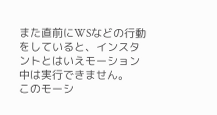また直前にWSなどの行動をしていると、インスタントとはいえモーション中は実行できません。
このモーシ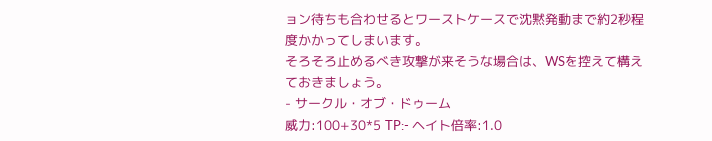ョン待ちも合わせるとワーストケースで沈黙発動まで約2秒程度かかってしまいます。
そろそろ止めるべき攻撃が来そうな場合は、WSを控えて構えておきましょう。
- サークル・オブ・ドゥーム
威力:100+30*5 TP:- ヘイト倍率:1.0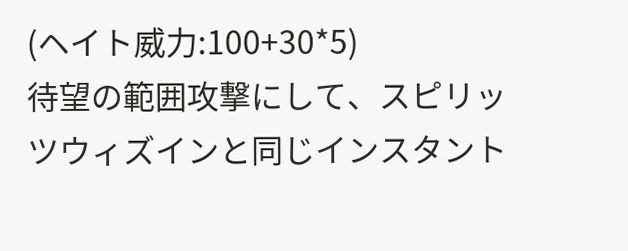(ヘイト威力:100+30*5)
待望の範囲攻撃にして、スピリッツウィズインと同じインスタント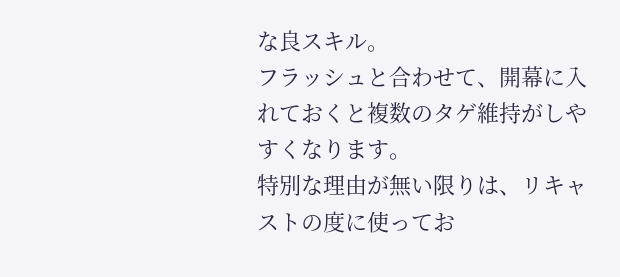な良スキル。
フラッシュと合わせて、開幕に入れておくと複数のタゲ維持がしやすくなります。
特別な理由が無い限りは、リキャストの度に使ってお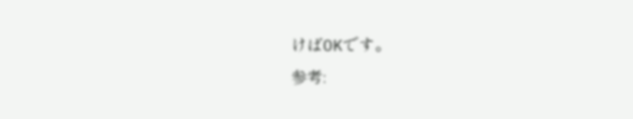けばOKです。
参考: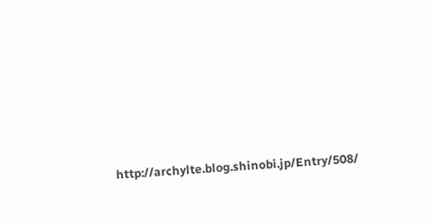http://archylte.blog.shinobi.jp/Entry/508/